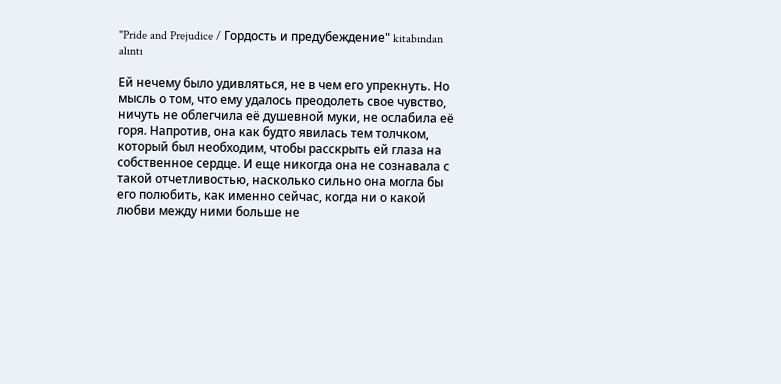"Pride and Prejudice / Гордость и предубеждение" kitabından alıntı

Ей нечему было удивляться, не в чем его упрекнуть. Но мысль о том, что ему удалось преодолеть свое чувство, ничуть не облегчила её душевной муки, не ослабила её горя. Напротив, она как будто явилась тем толчком, который был необходим, чтобы расскрыть ей глаза на собственное сердце. И еще никогда она не сознавала с такой отчетливостью, насколько сильно она могла бы его полюбить, как именно сейчас, когда ни о какой любви между ними больше не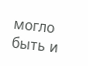могло быть и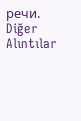речи.
Diğer Alıntılar